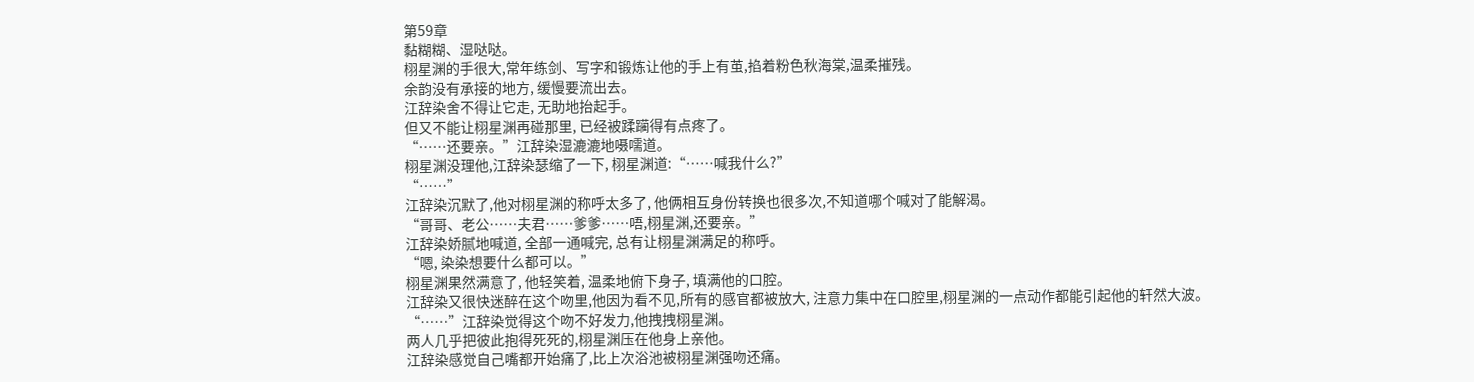第59章
黏糊糊、湿哒哒。
栩星渊的手很大,常年练剑、写字和锻炼让他的手上有茧,掐着粉色秋海棠,温柔摧残。
余韵没有承接的地方, 缓慢要流出去。
江辞染舍不得让它走, 无助地抬起手。
但又不能让栩星渊再碰那里, 已经被蹂躏得有点疼了。
“……还要亲。”江辞染湿漉漉地嗫嚅道。
栩星渊没理他,江辞染瑟缩了一下, 栩星渊道:“……喊我什么?”
“……”
江辞染沉默了,他对栩星渊的称呼太多了, 他俩相互身份转换也很多次,不知道哪个喊对了能解渴。
“哥哥、老公……夫君……爹爹……唔,栩星渊,还要亲。”
江辞染娇腻地喊道, 全部一通喊完, 总有让栩星渊满足的称呼。
“嗯, 染染想要什么都可以。”
栩星渊果然满意了, 他轻笑着, 温柔地俯下身子, 填满他的口腔。
江辞染又很快迷醉在这个吻里,他因为看不见,所有的感官都被放大, 注意力集中在口腔里,栩星渊的一点动作都能引起他的轩然大波。
“……”江辞染觉得这个吻不好发力,他拽拽栩星渊。
两人几乎把彼此抱得死死的,栩星渊压在他身上亲他。
江辞染感觉自己嘴都开始痛了,比上次浴池被栩星渊强吻还痛。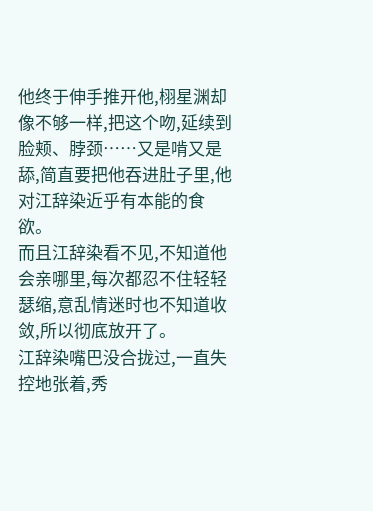他终于伸手推开他,栩星渊却像不够一样,把这个吻,延续到脸颊、脖颈……又是啃又是舔,简直要把他吞进肚子里,他对江辞染近乎有本能的食欲。
而且江辞染看不见,不知道他会亲哪里,每次都忍不住轻轻瑟缩,意乱情迷时也不知道收敛,所以彻底放开了。
江辞染嘴巴没合拢过,一直失控地张着,秀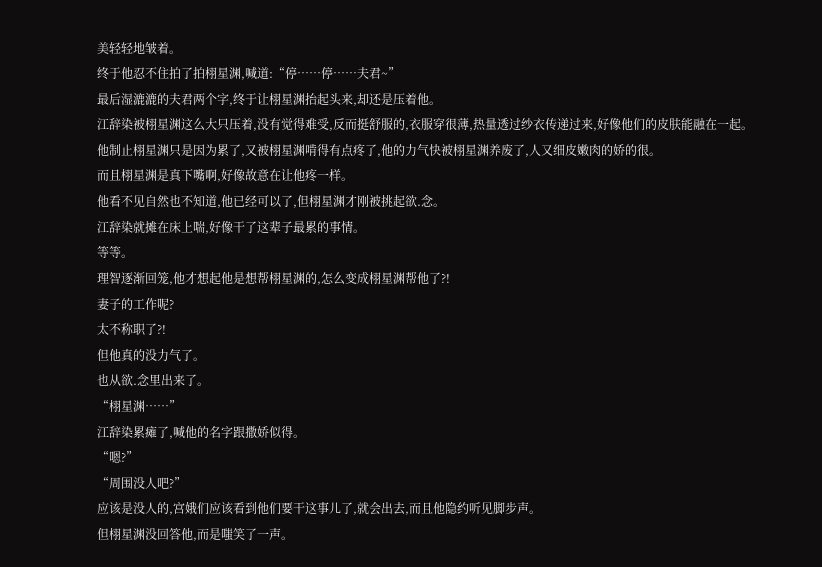美轻轻地皱着。
终于他忍不住拍了拍栩星渊,喊道:“停……停……夫君~”
最后湿漉漉的夫君两个字,终于让栩星渊抬起头来,却还是压着他。
江辞染被栩星渊这么大只压着,没有觉得难受,反而挺舒服的,衣服穿很薄,热量透过纱衣传递过来,好像他们的皮肤能融在一起。
他制止栩星渊只是因为累了,又被栩星渊啃得有点疼了,他的力气快被栩星渊养废了,人又细皮嫩肉的娇的很。
而且栩星渊是真下嘴啊,好像故意在让他疼一样。
他看不见自然也不知道,他已经可以了,但栩星渊才刚被挑起欲.念。
江辞染就摊在床上喘,好像干了这辈子最累的事情。
等等。
理智逐渐回笼,他才想起他是想帮栩星渊的,怎么变成栩星渊帮他了?!
妻子的工作呢?
太不称职了?!
但他真的没力气了。
也从欲.念里出来了。
“栩星渊……”
江辞染累瘫了,喊他的名字跟撒娇似得。
“嗯?”
“周围没人吧?”
应该是没人的,宫娥们应该看到他们要干这事儿了,就会出去,而且他隐约听见脚步声。
但栩星渊没回答他,而是嗤笑了一声。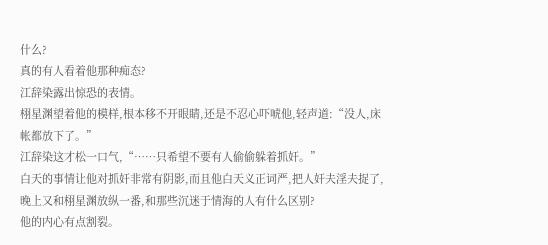什么?
真的有人看着他那种痴态?
江辞染露出惊恐的表情。
栩星渊望着他的模样,根本移不开眼睛,还是不忍心吓唬他,轻声道:“没人,床帐都放下了。”
江辞染这才松一口气,“……只希望不要有人偷偷躲着抓奸。”
白天的事情让他对抓奸非常有阴影,而且他白天义正词严,把人奸夫淫夫捉了,晚上又和栩星渊放纵一番,和那些沉迷于情海的人有什么区别?
他的内心有点割裂。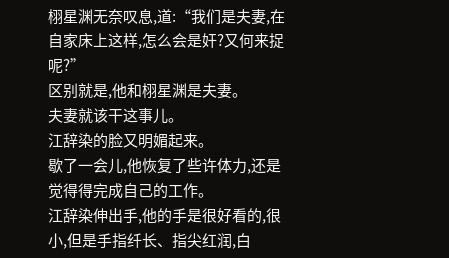栩星渊无奈叹息,道:“我们是夫妻,在自家床上这样,怎么会是奸?又何来捉呢?”
区别就是,他和栩星渊是夫妻。
夫妻就该干这事儿。
江辞染的脸又明媚起来。
歇了一会儿,他恢复了些许体力,还是觉得得完成自己的工作。
江辞染伸出手,他的手是很好看的,很小,但是手指纤长、指尖红润,白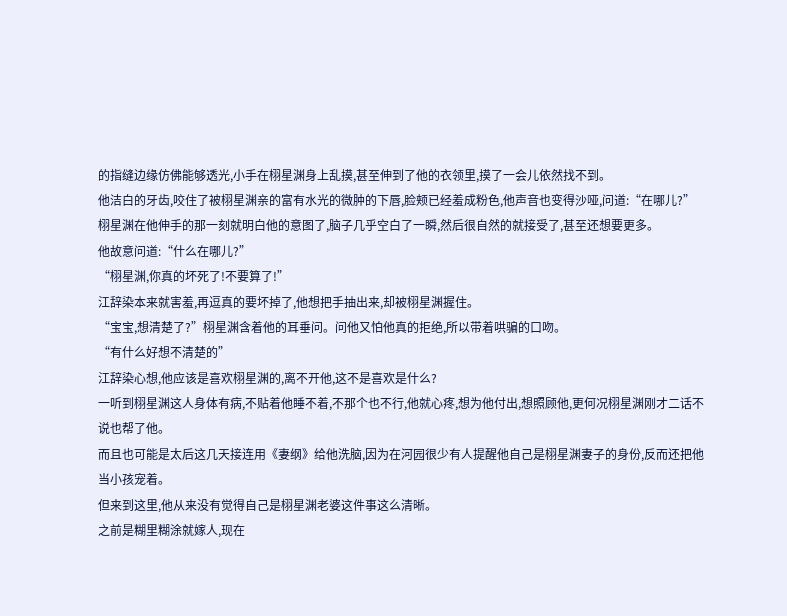的指缝边缘仿佛能够透光,小手在栩星渊身上乱摸,甚至伸到了他的衣领里,摸了一会儿依然找不到。
他洁白的牙齿,咬住了被栩星渊亲的富有水光的微肿的下唇,脸颊已经羞成粉色,他声音也变得沙哑,问道:“在哪儿?”
栩星渊在他伸手的那一刻就明白他的意图了,脑子几乎空白了一瞬,然后很自然的就接受了,甚至还想要更多。
他故意问道:“什么在哪儿?”
“栩星渊,你真的坏死了!不要算了!”
江辞染本来就害羞,再逗真的要坏掉了,他想把手抽出来,却被栩星渊握住。
“宝宝,想清楚了?”栩星渊含着他的耳垂问。问他又怕他真的拒绝,所以带着哄骗的口吻。
“有什么好想不清楚的”
江辞染心想,他应该是喜欢栩星渊的,离不开他,这不是喜欢是什么?
一听到栩星渊这人身体有病,不贴着他睡不着,不那个也不行,他就心疼,想为他付出,想照顾他,更何况栩星渊刚才二话不说也帮了他。
而且也可能是太后这几天接连用《妻纲》给他洗脑,因为在河园很少有人提醒他自己是栩星渊妻子的身份,反而还把他当小孩宠着。
但来到这里,他从来没有觉得自己是栩星渊老婆这件事这么清晰。
之前是糊里糊涂就嫁人,现在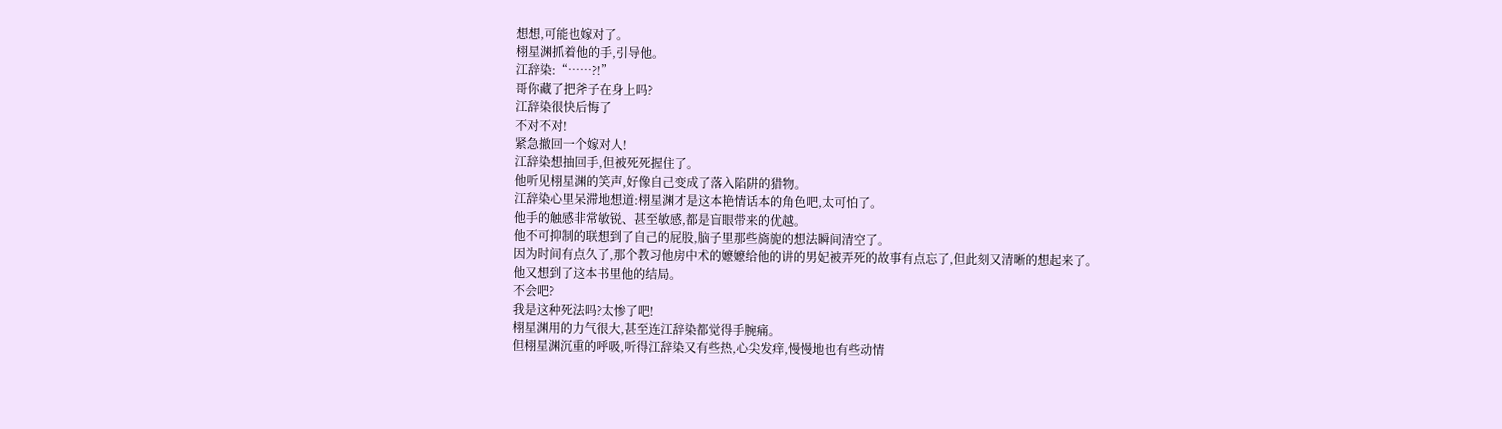想想,可能也嫁对了。
栩星渊抓着他的手,引导他。
江辞染:“……?!”
哥你藏了把斧子在身上吗?
江辞染很快后悔了
不对不对!
紧急撤回一个嫁对人!
江辞染想抽回手,但被死死握住了。
他听见栩星渊的笑声,好像自己变成了落入陷阱的猎物。
江辞染心里呆滞地想道:栩星渊才是这本艳情话本的角色吧,太可怕了。
他手的触感非常敏锐、甚至敏感,都是盲眼带来的优越。
他不可抑制的联想到了自己的屁股,脑子里那些旖旎的想法瞬间清空了。
因为时间有点久了,那个教习他房中术的嬷嬷给他的讲的男妃被弄死的故事有点忘了,但此刻又清晰的想起来了。
他又想到了这本书里他的结局。
不会吧?
我是这种死法吗?太惨了吧!
栩星渊用的力气很大,甚至连江辞染都觉得手腕痛。
但栩星渊沉重的呼吸,听得江辞染又有些热,心尖发痒,慢慢地也有些动情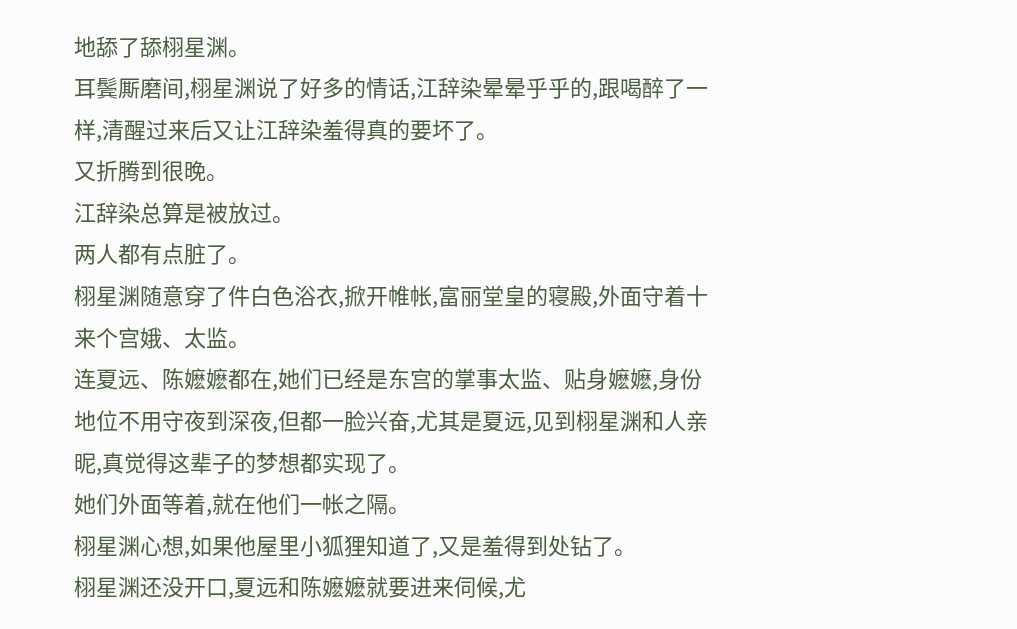地舔了舔栩星渊。
耳鬓厮磨间,栩星渊说了好多的情话,江辞染晕晕乎乎的,跟喝醉了一样,清醒过来后又让江辞染羞得真的要坏了。
又折腾到很晚。
江辞染总算是被放过。
两人都有点脏了。
栩星渊随意穿了件白色浴衣,掀开帷帐,富丽堂皇的寝殿,外面守着十来个宫娥、太监。
连夏远、陈嬷嬷都在,她们已经是东宫的掌事太监、贴身嬷嬷,身份地位不用守夜到深夜,但都一脸兴奋,尤其是夏远,见到栩星渊和人亲昵,真觉得这辈子的梦想都实现了。
她们外面等着,就在他们一帐之隔。
栩星渊心想,如果他屋里小狐狸知道了,又是羞得到处钻了。
栩星渊还没开口,夏远和陈嬷嬷就要进来伺候,尤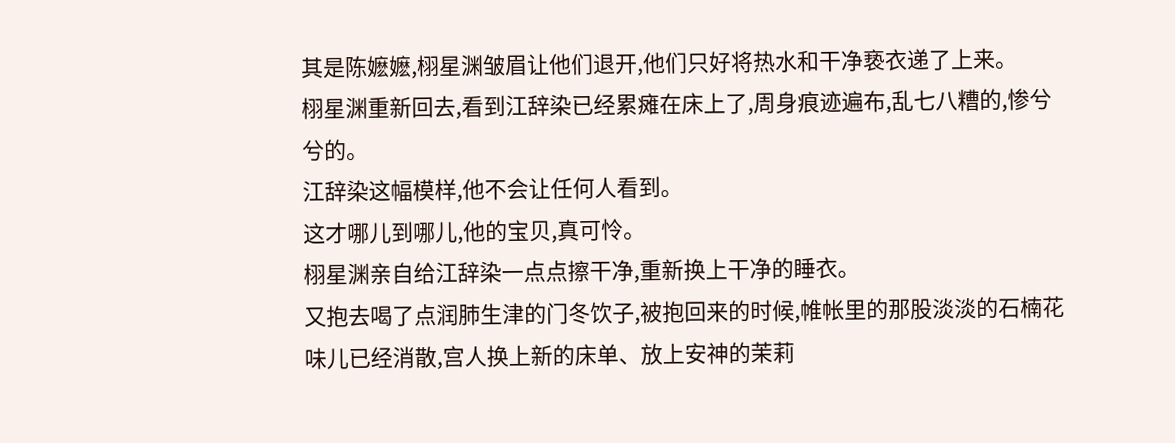其是陈嬷嬷,栩星渊皱眉让他们退开,他们只好将热水和干净亵衣递了上来。
栩星渊重新回去,看到江辞染已经累瘫在床上了,周身痕迹遍布,乱七八糟的,惨兮兮的。
江辞染这幅模样,他不会让任何人看到。
这才哪儿到哪儿,他的宝贝,真可怜。
栩星渊亲自给江辞染一点点擦干净,重新换上干净的睡衣。
又抱去喝了点润肺生津的门冬饮子,被抱回来的时候,帷帐里的那股淡淡的石楠花味儿已经消散,宫人换上新的床单、放上安神的茉莉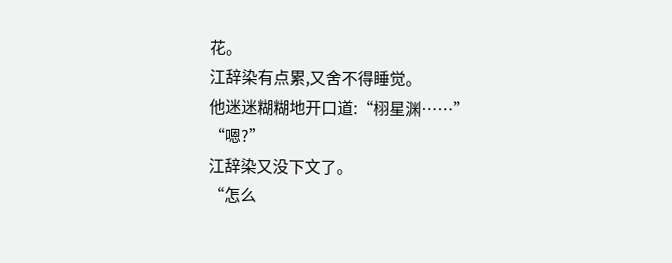花。
江辞染有点累,又舍不得睡觉。
他迷迷糊糊地开口道:“栩星渊……”
“嗯?”
江辞染又没下文了。
“怎么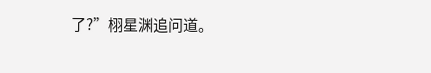了?”栩星渊追问道。